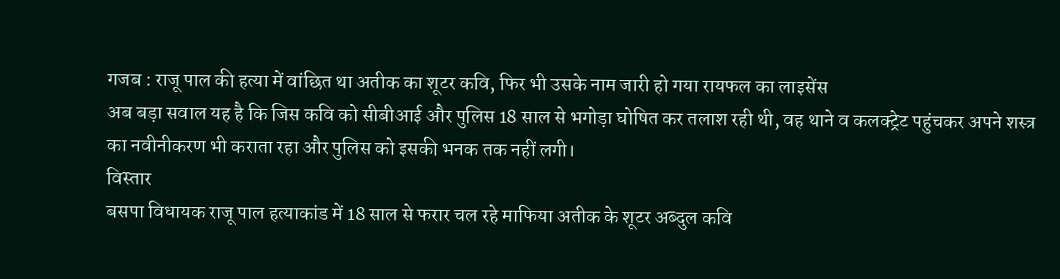गजब : राजू पाल की हत्या में वांछित था अतीक का शूटर कवि, फिर भी उसके नाम जारी हो गया रायफल का लाइसेंस
अब बड़ा सवाल यह है कि जिस कवि को सीबीआई और पुलिस 18 साल से भगोड़ा घोषित कर तलाश रही थी, वह थाने व कलक्ट्रेट पहुंचकर अपने शस्त्र का नवीनीकरण भी कराता रहा और पुलिस को इसकी भनक तक नहीं लगी।
विस्तार
बसपा विधायक राजू पाल हत्याकांड में 18 साल से फरार चल रहे माफिया अतीक के शूटर अब्दुल कवि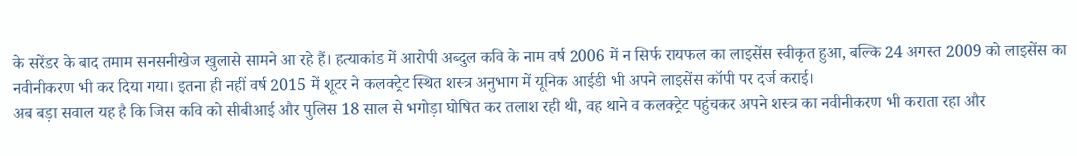के सरेंडर के बाद तमाम सनसनीखेज खुलासे सामने आ रहे हैं। हत्याकांड में आरोपी अब्दुल कवि के नाम वर्ष 2006 में न सिर्फ रायफल का लाइसेंस स्वीकृत हुआ, बल्कि 24 अगस्त 2009 को लाइसेंस का नवीनीकरण भी कर दिया गया। इतना ही नहीं वर्ष 2015 में शूटर ने कलक्ट्रेट स्थित शस्त्र अनुभाग में यूनिक आईडी भी अपने लाइसेंस कॉपी पर दर्ज कराई।
अब बड़ा सवाल यह है कि जिस कवि को सीबीआई और पुलिस 18 साल से भगोड़ा घोषित कर तलाश रही थी, वह थाने व कलक्ट्रेट पहुंचकर अपने शस्त्र का नवीनीकरण भी कराता रहा और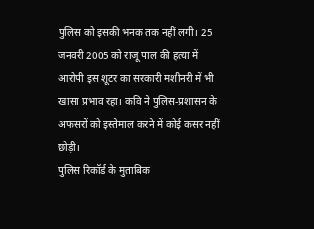पुलिस को इसकी भनक तक नहीं लगी। 25 जनवरी 2005 को राजू पाल की हत्या में आरोपी इस शूटर का सरकारी मशीनरी में भी खासा प्रभाव रहा। कवि ने पुलिस-प्रशासन के अफसरों को इस्तेमाल करने में कोई कसर नहीं छोड़ी।
पुलिस रिकॉर्ड के मुताबिक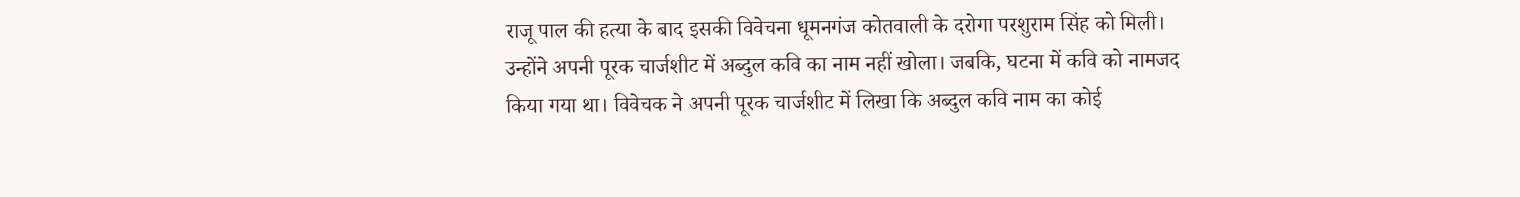राजू पाल की हत्या के बाद इसकी विवेचना धूमनगंज कोतवाली के दरोगा परशुराम सिंह को मिली। उन्होंने अपनी पूरक चार्जशीट में अब्दुल कवि का नाम नहीं खोला। जबकि, घटना में कवि को नामजद किया गया था। विवेचक ने अपनी पूरक चार्जशीट में लिखा कि अब्दुल कवि नाम का कोई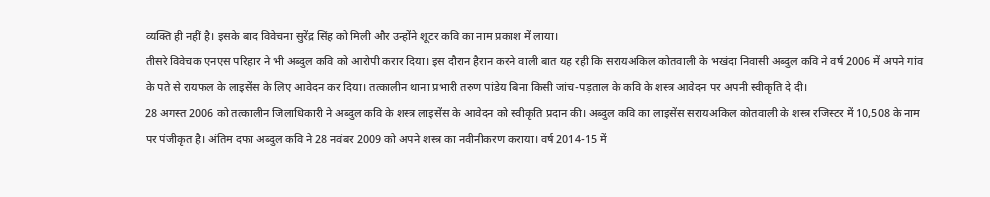व्यक्ति ही नहीं है। इसके बाद विवेचना सुरेंद्र सिंह को मिली और उन्होंने शूटर कवि का नाम प्रकाश में लाया।
तीसरे विवेचक एनएस परिहार ने भी अब्दुल कवि को आरोपी करार दिया। इस दौरान हैरान करने वाली बात यह रही कि सरायअकिल कोतवाली के भखंदा निवासी अब्दुल कवि ने वर्ष 2006 में अपने गांव के पते से रायफल के लाइसेंस के लिए आवेदन कर दिया। तत्कालीन थाना प्रभारी तरुण पांडेय बिना किसी जांच-पड़ताल के कवि के शस्त्र आवेदन पर अपनी स्वीकृति दे दी।
28 अगस्त 2006 को तत्कालीन जिलाधिकारी ने अब्दुल कवि के शस्त्र लाइसेंस के आवेदन को स्वीकृति प्रदान की। अब्दुल कवि का लाइसेंस सरायअकिल कोतवाली के शस्त्र रजिस्टर में 10,508 के नाम पर पंजीकृत है। अंतिम दफा अब्दुल कवि ने 28 नवंबर 2009 को अपने शस्त्र का नवीनीकरण कराया। वर्ष 2014-15 में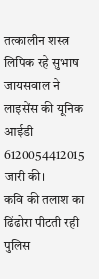तत्कालीन शस्त्र लिपिक रहे सुभाष जायसवाल ने लाइसेंस की यूनिक आईडी 6120054412015 जारी की।
कवि की तलाश का ढिंढोरा पीटती रही पुलिस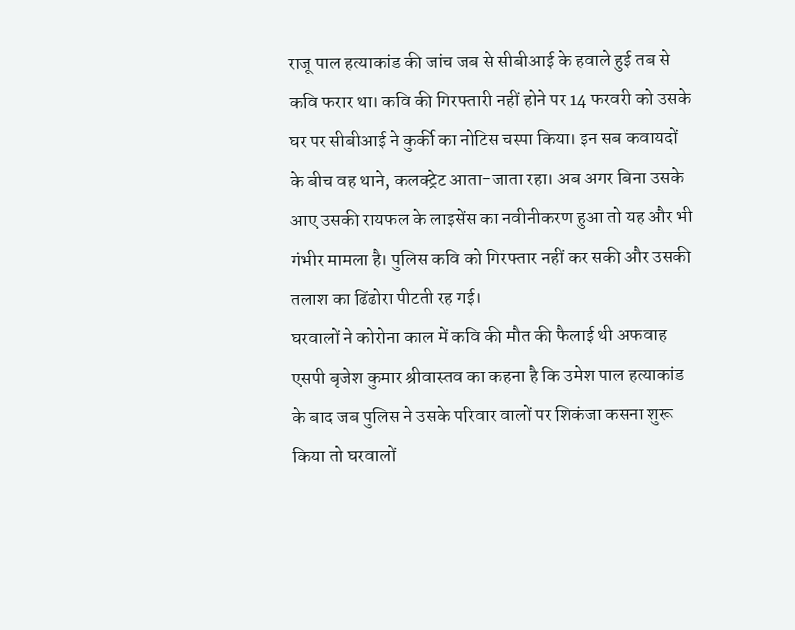राजू पाल हत्याकांड की जांच जब से सीबीआई के हवाले हुई तब से कवि फरार था। कवि की गिरफ्तारी नहीं होने पर 14 फरवरी को उसके घर पर सीबीआई ने कुर्की का नोटिस चस्पा किया। इन सब कवायदों के बीच वह थाने, कलक्ट्रेट आता-जाता रहा। अब अगर बिना उसके आए उसकी रायफल के लाइसेंस का नवीनीकरण हुआ तो यह और भी गंभीर मामला है। पुलिस कवि को गिरफ्तार नहीं कर सकी और उसकी तलाश का ढिंढोरा पीटती रह गई।
घरवालों ने कोरोना काल में कवि की मौत की फैलाई थी अफवाह
एसपी बृजेश कुमार श्रीवास्तव का कहना है कि उमेश पाल हत्याकांड के बाद जब पुलिस ने उसके परिवार वालों पर शिकंजा कसना शुरू किया तो घरवालों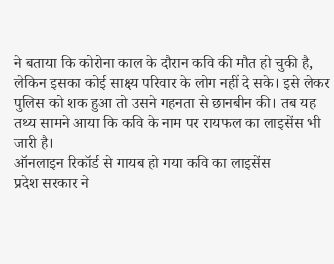ने बताया कि कोरोना काल के दौरान कवि की मौत हो चुकी है, लेकिन इसका कोई साक्ष्य परिवार के लोग नहीं दे सके। इसे लेकर पुलिस को शक हुआ तो उसने गहनता से छानबीन की। तब यह तथ्य सामने आया कि कवि के नाम पर रायफल का लाइसेंस भी जारी है।
ऑनलाइन रिकॉर्ड से गायब हो गया कवि का लाइसेंस
प्रदेश सरकार ने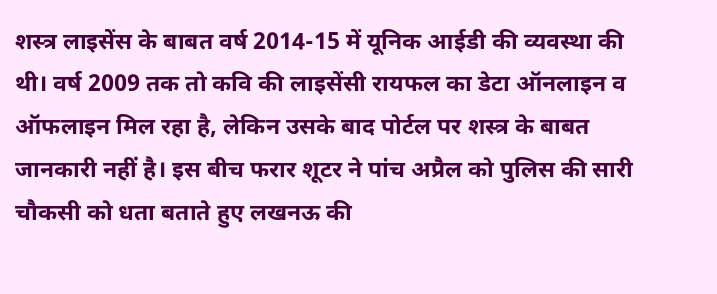शस्त्र लाइसेंस के बाबत वर्ष 2014-15 में यूनिक आईडी की व्यवस्था की थी। वर्ष 2009 तक तो कवि की लाइसेंसी रायफल का डेटा ऑनलाइन व ऑफलाइन मिल रहा है, लेकिन उसके बाद पोर्टल पर शस्त्र के बाबत जानकारी नहीं है। इस बीच फरार शूटर ने पांच अप्रैल को पुलिस की सारी चौकसी को धता बताते हुए लखनऊ की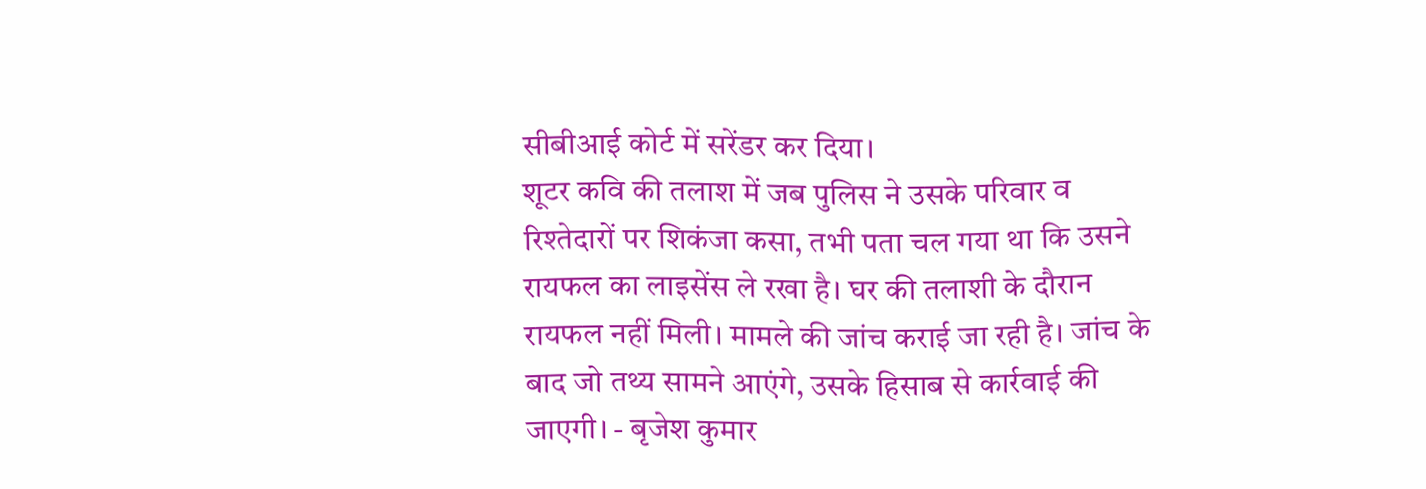सीबीआई कोर्ट में सरेंडर कर दिया।
शूटर कवि की तलाश में जब पुलिस ने उसके परिवार व रिश्तेदारों पर शिकंजा कसा, तभी पता चल गया था कि उसने रायफल का लाइसेंस ले रखा है। घर की तलाशी के दौरान रायफल नहीं मिली। मामले की जांच कराई जा रही है। जांच के बाद जो तथ्य सामने आएंगे, उसके हिसाब से कार्रवाई की जाएगी। - बृजेश कुमार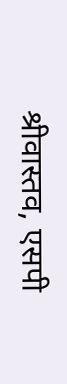श्रीवास्तव, एसपी